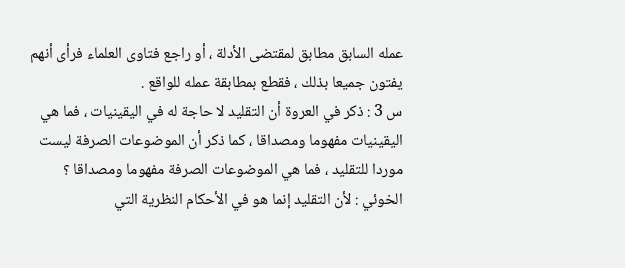عمله السابق مطابق لمقتضى الأدلة ، أو راجع فتاوى العلماء فرأى أنهم
يفتون جميعا بذلك ، فقطع بمطابقة عمله للواقع .
س 3 : ذكر في العروة أن التقليد لا حاجة له في اليقينيات ، فما هي
اليقينيات مفهوما ومصداقا ، كما ذكر أن الموضوعات الصرفة ليست
موردا للتقليد ، فما هي الموضوعات الصرفة مفهوما ومصداقا ؟
الخوئي : لأن التقليد إنما هو في الأحكام النظرية التي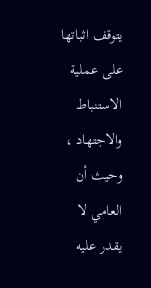يتوقف اثباتها
على عملية الاستنباط والاجتهاد ، وحيث أن العامي لا يقدر عليه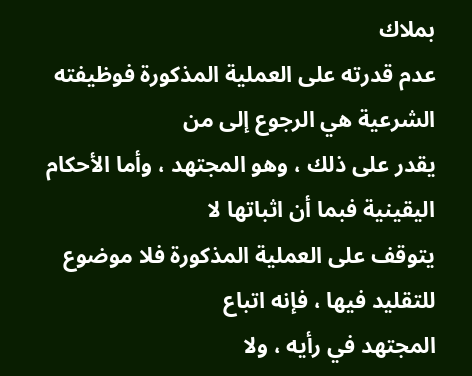بملاك
عدم قدرته على العملية المذكورة فوظيفته الشرعية هي الرجوع إلى من
يقدر على ذلك ، وهو المجتهد ، وأما الأحكام اليقينية فبما أن اثباتها لا
يتوقف على العملية المذكورة فلا موضوع للتقليد فيها ، فإنه اتباع
المجتهد في رأيه ، ولا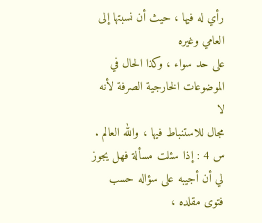رأي له فيها ، حيث أن نسبتها إلى العامي وغيره
على حد سواء ، وكذا الحال في الموضوعات الخارجية الصرفة لأنه لا
مجال للاستنباط فيها ، والله العالم .
س 4 : إذا سئلت مسألة فهل يجوز لي أن أجيبه على سؤاله حسب
فتوى مقلده ،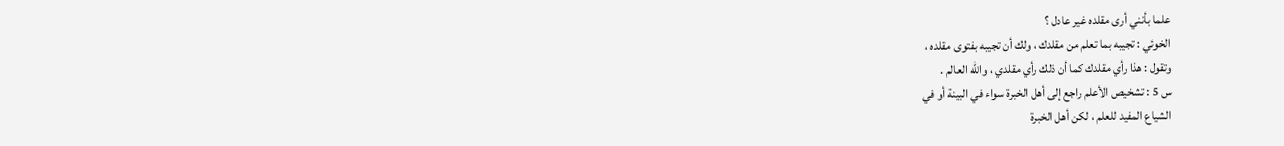علما بأنني أرى مقلده غير عادل ؟
الخوئي : تجيبه بما تعلم من مقلدك ، ولك أن تجيبه بفتوى مقلده ،
وتقول : هذا رأي مقلدك كما أن ذلك رأي مقلدي ، والله العالم .
س 5 : تشخيص الأعلم راجع إلى أهل الخبرة سواء في البينة أو في
الشياع المفيد للعلم ، لكن أهل الخبرة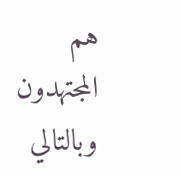هم المجتهدون وبالتالي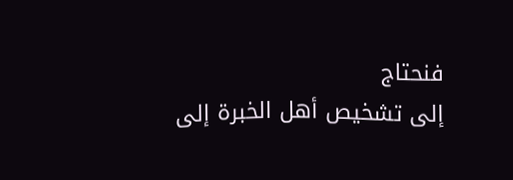فنحتاج
إلى تشخيص أهل الخبرة إلى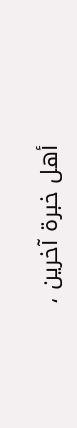أهل خبرة آخرين ،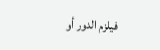فيلزم الدور أو